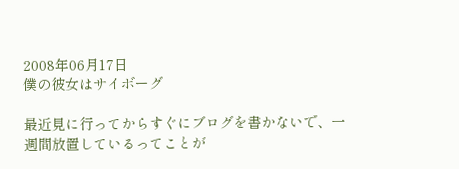2008年06月17日
僕の彼女はサイボーグ

最近見に行ってからすぐにブログを書かないで、一週間放置しているってことが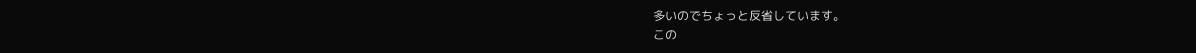多いのでちょっと反省しています。
この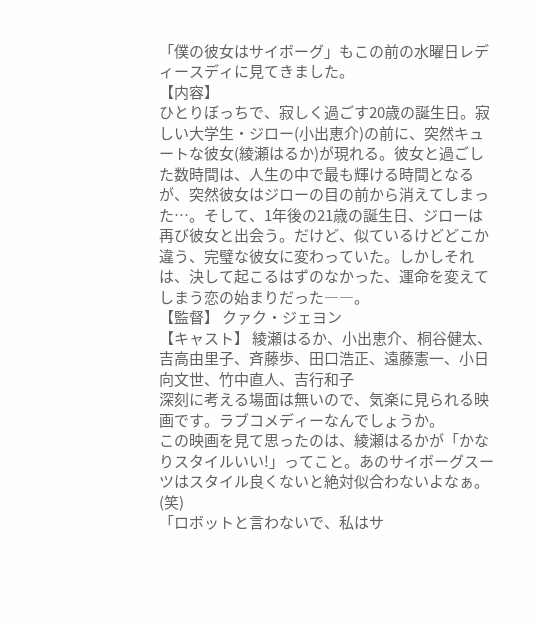「僕の彼女はサイボーグ」もこの前の水曜日レディースディに見てきました。
【内容】
ひとりぼっちで、寂しく過ごす20歳の誕生日。寂しい大学生・ジロー(小出恵介)の前に、突然キュートな彼女(綾瀬はるか)が現れる。彼女と過ごした数時間は、人生の中で最も輝ける時間となるが、突然彼女はジローの目の前から消えてしまった…。そして、1年後の21歳の誕生日、ジローは再び彼女と出会う。だけど、似ているけどどこか違う、完璧な彼女に変わっていた。しかしそれは、決して起こるはずのなかった、運命を変えてしまう恋の始まりだった――。
【監督】 クァク・ジェヨン
【キャスト】 綾瀬はるか、小出恵介、桐谷健太、吉高由里子、斉藤歩、田口浩正、遠藤憲一、小日向文世、竹中直人、吉行和子
深刻に考える場面は無いので、気楽に見られる映画です。ラブコメディーなんでしょうか。
この映画を見て思ったのは、綾瀬はるかが「かなりスタイルいい!」ってこと。あのサイボーグスーツはスタイル良くないと絶対似合わないよなぁ。(笑)
「ロボットと言わないで、私はサ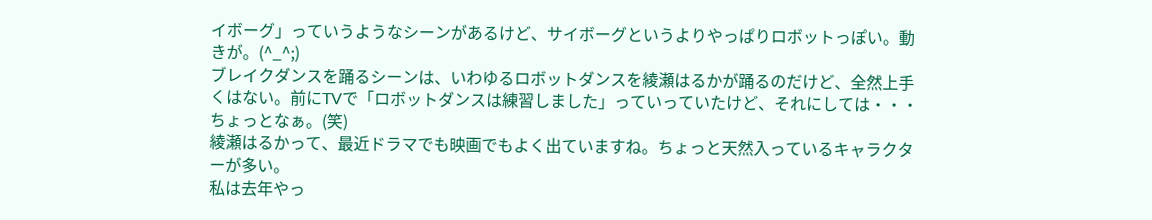イボーグ」っていうようなシーンがあるけど、サイボーグというよりやっぱりロボットっぽい。動きが。(^_^;)
ブレイクダンスを踊るシーンは、いわゆるロボットダンスを綾瀬はるかが踊るのだけど、全然上手くはない。前にTVで「ロボットダンスは練習しました」っていっていたけど、それにしては・・・ちょっとなぁ。(笑)
綾瀬はるかって、最近ドラマでも映画でもよく出ていますね。ちょっと天然入っているキャラクターが多い。
私は去年やっ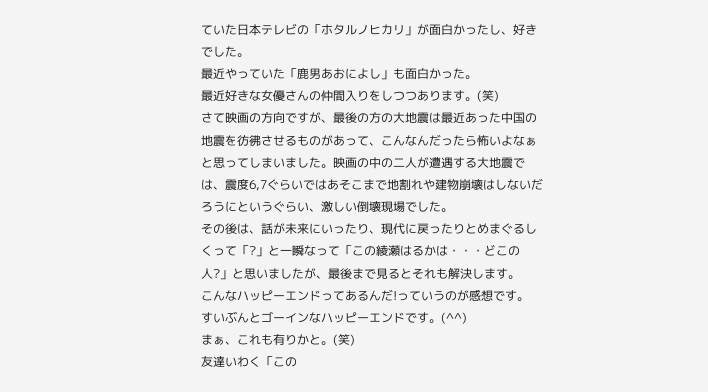ていた日本テレビの「ホタルノヒカリ」が面白かったし、好きでした。
最近やっていた「鹿男あおによし」も面白かった。
最近好きな女優さんの仲間入りをしつつあります。(笑)
さて映画の方向ですが、最後の方の大地震は最近あった中国の地震を彷彿させるものがあって、こんなんだったら怖いよなぁと思ってしまいました。映画の中の二人が遭遇する大地震では、震度6,7ぐらいではあそこまで地割れや建物崩壊はしないだろうにというぐらい、激しい倒壊現場でした。
その後は、話が未来にいったり、現代に戻ったりとめまぐるしくって「?」と一瞬なって「この綾瀬はるかは・・・どこの人?」と思いましたが、最後まで見るとそれも解決します。
こんなハッピーエンドってあるんだ!っていうのが感想です。
すいぶんとゴーインなハッピーエンドです。(^^)
まぁ、これも有りかと。(笑)
友達いわく「この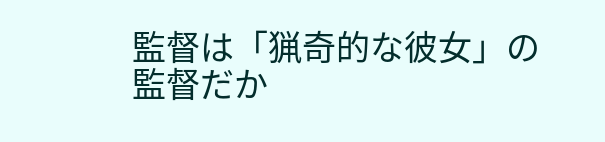監督は「猟奇的な彼女」の監督だか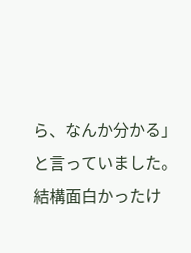ら、なんか分かる」と言っていました。
結構面白かったけ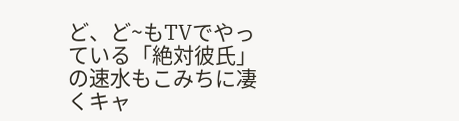ど、ど~もTVでやっている「絶対彼氏」の速水もこみちに凄くキャ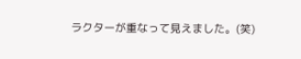ラクターが重なって見えました。(笑)